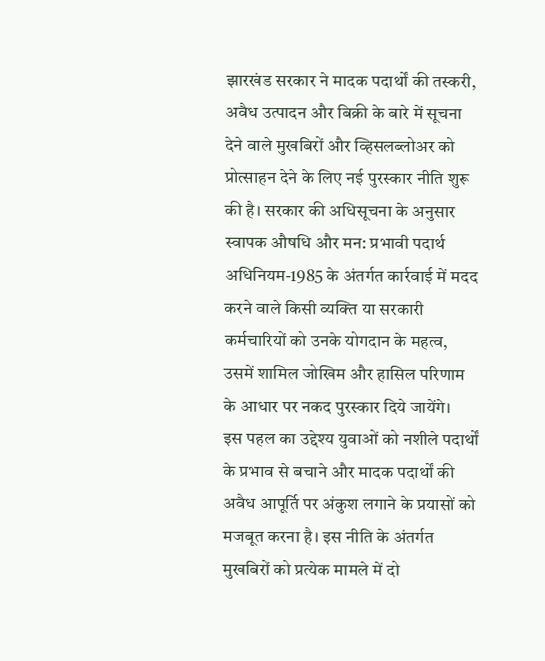झारखंड सरकार ने मादक पदार्थों की तस्करी, अवैध उत्पादन और बिक्री के बारे में सूचना देने वाले मुखबिरों और व्हिसलब्लोअर को प्रोत्साहन देने के लिए नई पुरस्कार नीति शुरू की है। सरकार की अधिसूचना के अनुसार स्वापक औषधि और मन: प्रभावी पदार्थ अधिनियम-1985 के अंतर्गत कार्रवाई में मदद करने वाले किसी व्यक्ति या सरकारी कर्मचारियों को उनके योगदान के महत्व, उसमें शामिल जोखिम और हासिल परिणाम के आधार पर नकद पुरस्कार दिये जायेंगे।
इस पहल का उद्देश्य युवाओं को नशीले पदार्थों के प्रभाव से बचाने और मादक पदार्थों की अवैध आपूर्ति पर अंकुश लगाने के प्रयासों को मजबूत करना है। इस नीति के अंतर्गत मुखबिरों को प्रत्येक मामले में दो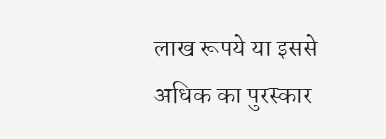लाख रूपये या इससे अधिक का पुरस्कार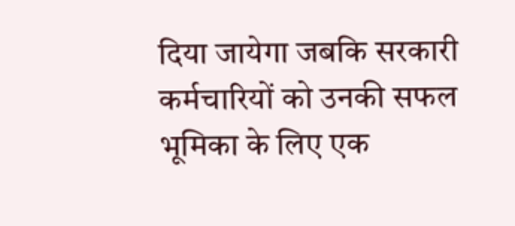दिया जायेगा जबकि सरकारी कर्मचारियों को उनकी सफल भूमिका के लिए एक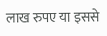लाख रुपए या इससे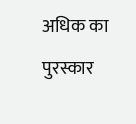अधिक का पुरस्कार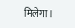मिलेगा।